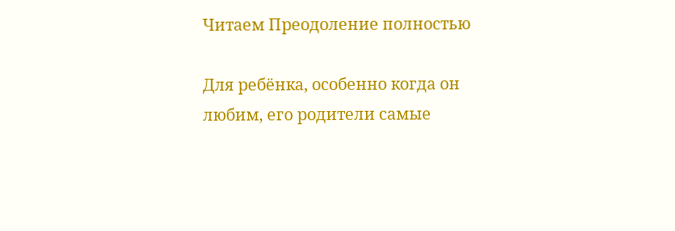Читаем Преодоление полностью

Для ребёнка, особенно когда он любим, его родители самые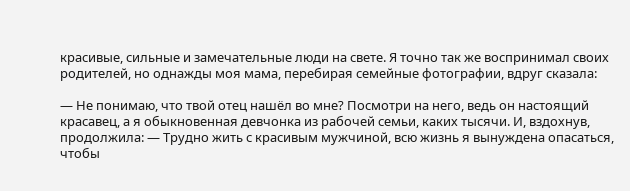красивые, сильные и замечательные люди на свете. Я точно так же воспринимал своих родителей, но однажды моя мама, перебирая семейные фотографии, вдруг сказала:

— Не понимаю, что твой отец нашёл во мне? Посмотри на него, ведь он настоящий красавец, а я обыкновенная девчонка из рабочей семьи, каких тысячи. И, вздохнув, продолжила: — Трудно жить с красивым мужчиной, всю жизнь я вынуждена опасаться, чтобы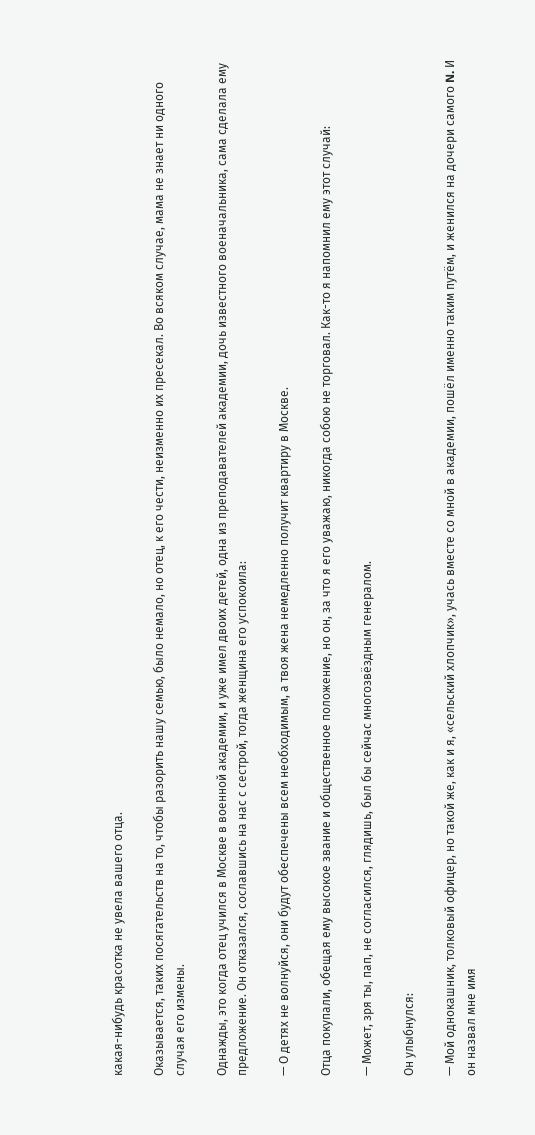какая-нибудь красотка не увела вашего отца.

Оказывается, таких посягательств на то, чтобы разорить нашу семью, было немало, но отец, к его чести, неизменно их пресекал. Во всяком случае, мама не знает ни одного случая его измены.

Однажды, это когда отец учился в Москве в военной академии, и уже имел двоих детей, одна из преподавателей академии, дочь известного военачальника, сама сделала ему предложение. Он отказался, сославшись на нас с сестрой, тогда женщина его успокоила:

— О детях не волнуйся, они будут обеспечены всем необходимым, а твоя жена немедленно получит квартиру в Москве.

Отца покупали, обещая ему высокое звание и общественное положение, но он, за что я его уважаю, никогда собою не торговал. Как-то я напомнил ему этот случай:

— Может, зря ты, пап, не согласился, глядишь, был бы сейчас многозвёздным генералом.

Он улыбнулся:

— Мой однокашник, толковый офицер, но такой же, как и я, «сельский хлопчик», учась вместе со мной в академии, пошёл именно таким путём, и женился на дочери самого N. И он назвал мне имя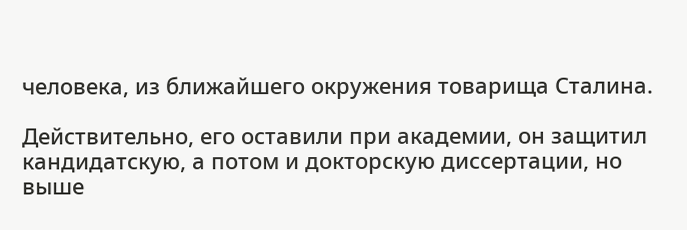человека, из ближайшего окружения товарища Сталина.

Действительно, его оставили при академии, он защитил кандидатскую, а потом и докторскую диссертации, но выше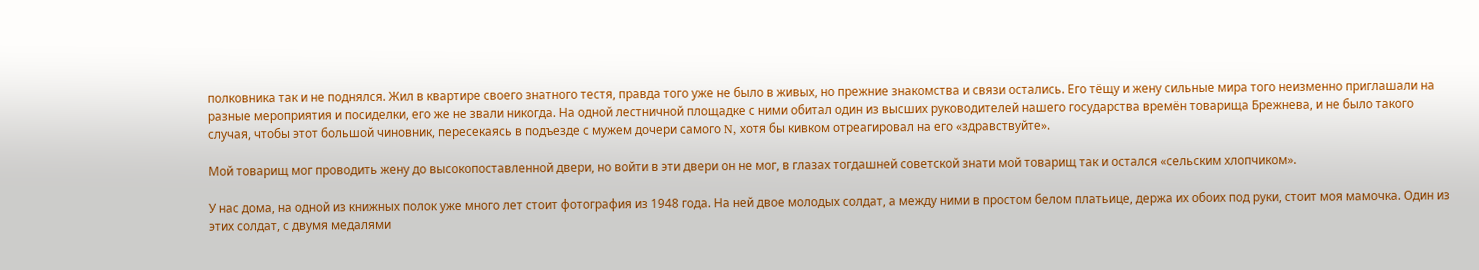полковника так и не поднялся. Жил в квартире своего знатного тестя, правда того уже не было в живых, но прежние знакомства и связи остались. Его тёщу и жену сильные мира того неизменно приглашали на разные мероприятия и посиделки, его же не звали никогда. На одной лестничной площадке с ними обитал один из высших руководителей нашего государства времён товарища Брежнева, и не было такого случая, чтобы этот большой чиновник, пересекаясь в подъезде с мужем дочери самого N, хотя бы кивком отреагировал на его «здравствуйте».

Мой товарищ мог проводить жену до высокопоставленной двери, но войти в эти двери он не мог, в глазах тогдашней советской знати мой товарищ так и остался «сельским хлопчиком».

У нас дома, на одной из книжных полок уже много лет стоит фотография из 1948 года. На ней двое молодых солдат, а между ними в простом белом платьице, держа их обоих под руки, стоит моя мамочка. Один из этих солдат, с двумя медалями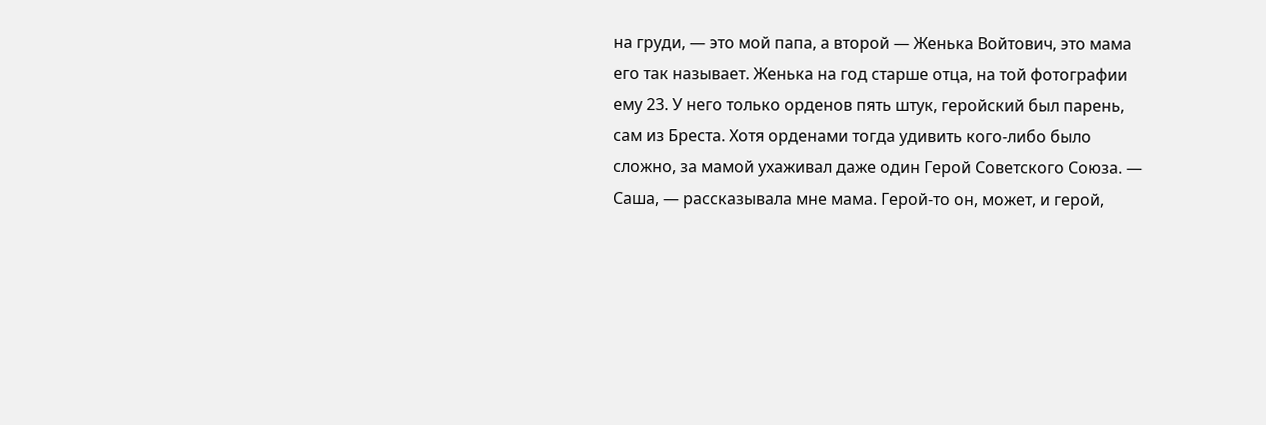на груди, — это мой папа, а второй — Женька Войтович, это мама его так называет. Женька на год старше отца, на той фотографии ему 23. У него только орденов пять штук, геройский был парень, сам из Бреста. Хотя орденами тогда удивить кого-либо было сложно, за мамой ухаживал даже один Герой Советского Союза. — Саша, — рассказывала мне мама. Герой-то он, может, и герой,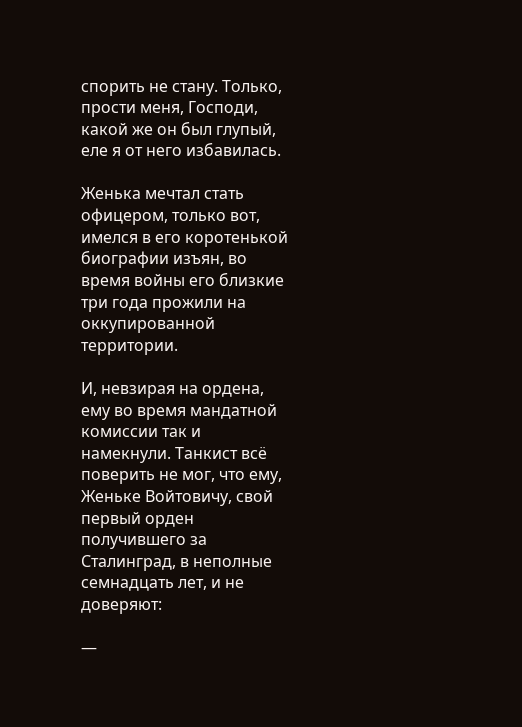спорить не стану. Только, прости меня, Господи, какой же он был глупый, еле я от него избавилась.

Женька мечтал стать офицером, только вот, имелся в его коротенькой биографии изъян, во время войны его близкие три года прожили на оккупированной территории.

И, невзирая на ордена, ему во время мандатной комиссии так и намекнули. Танкист всё поверить не мог, что ему, Женьке Войтовичу, свой первый орден получившего за Сталинград, в неполные семнадцать лет, и не доверяют:

—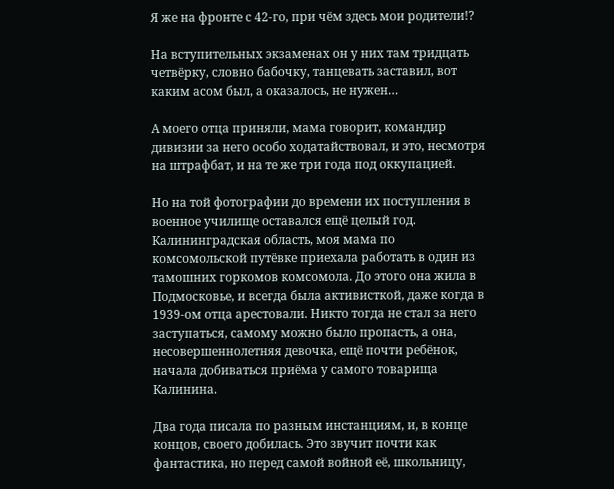Я же на фронте с 42-го, при чём здесь мои родители!?

На вступительных экзаменах он у них там тридцать четвёрку, словно бабочку, танцевать заставил, вот каким асом был, а оказалось, не нужен…

А моего отца приняли, мама говорит, командир дивизии за него особо ходатайствовал, и это, несмотря на штрафбат, и на те же три года под оккупацией.

Но на той фотографии до времени их поступления в военное училище оставался ещё целый год. Калининградская область, моя мама по комсомольской путёвке приехала работать в один из тамошних горкомов комсомола. До этого она жила в Подмосковье, и всегда была активисткой, даже когда в 1939-ом отца арестовали. Никто тогда не стал за него заступаться, самому можно было пропасть, а она, несовершеннолетняя девочка, ещё почти ребёнок, начала добиваться приёма у самого товарища Калинина.

Два года писала по разным инстанциям, и, в конце концов, своего добилась. Это звучит почти как фантастика, но перед самой войной её, школьницу,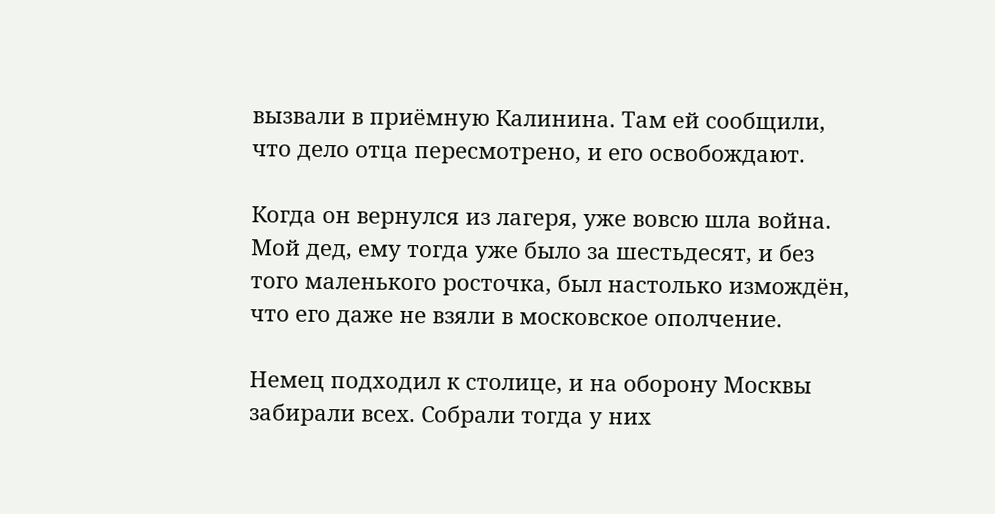вызвали в приёмную Калинина. Там ей сообщили, что дело отца пересмотрено, и его освобождают.

Когда он вернулся из лагеря, уже вовсю шла война. Мой дед, ему тогда уже было за шестьдесят, и без того маленького росточка, был настолько измождён, что его даже не взяли в московское ополчение.

Немец подходил к столице, и на оборону Москвы забирали всех. Собрали тогда у них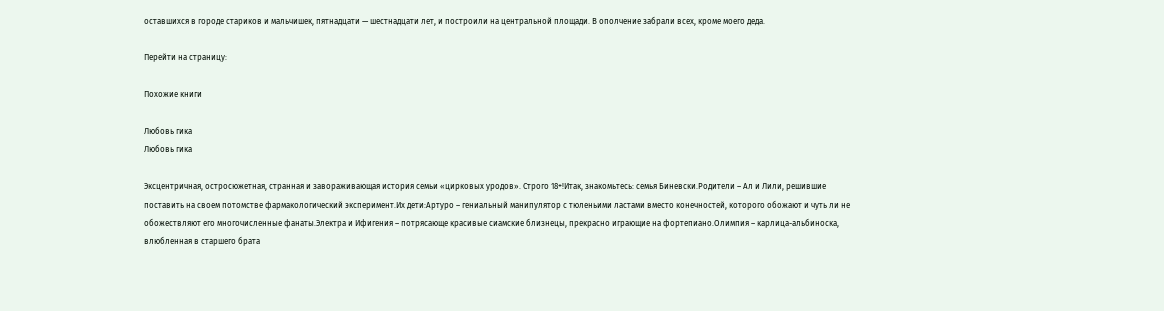оставшихся в городе стариков и мальчишек, пятнадцати — шестнадцати лет, и построили на центральной площади. В ополчение забрали всех, кроме моего деда.

Перейти на страницу:

Похожие книги

Любовь гика
Любовь гика

Эксцентричная, остросюжетная, странная и завораживающая история семьи «цирковых уродов». Строго 18+!Итак, знакомьтесь: семья Биневски.Родители – Ал и Лили, решившие поставить на своем потомстве фармакологический эксперимент.Их дети:Артуро – гениальный манипулятор с тюленьими ластами вместо конечностей, которого обожают и чуть ли не обожествляют его многочисленные фанаты.Электра и Ифигения – потрясающе красивые сиамские близнецы, прекрасно играющие на фортепиано.Олимпия – карлица-альбиноска, влюбленная в старшего брата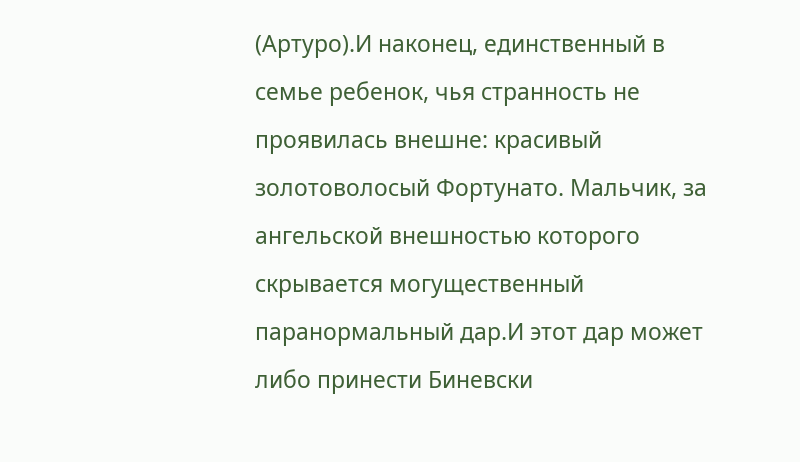(Артуро).И наконец, единственный в семье ребенок, чья странность не проявилась внешне: красивый золотоволосый Фортунато. Мальчик, за ангельской внешностью которого скрывается могущественный паранормальный дар.И этот дар может либо принести Биневски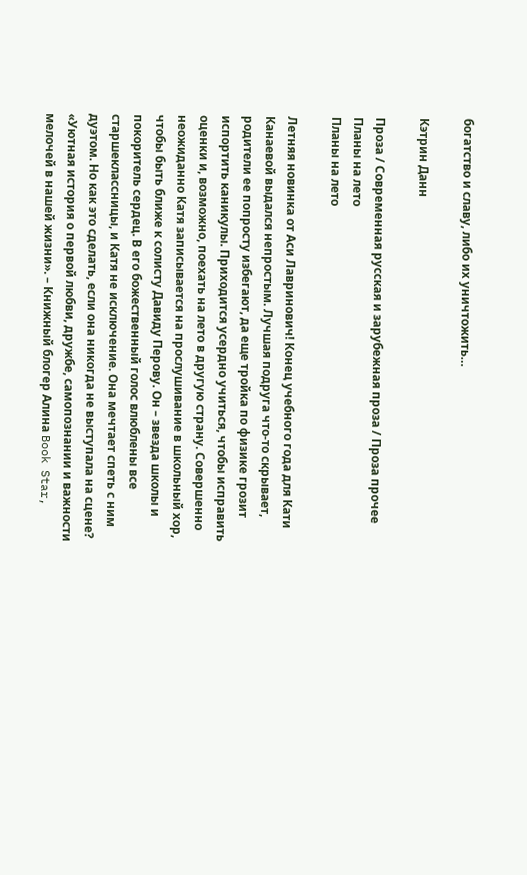богатство и славу, либо их уничтожить…

Кэтрин Данн

Проза / Современная русская и зарубежная проза / Проза прочее
Планы на лето
Планы на лето

Летняя новинка от Аси Лавринович! Конец учебного года для Кати Канаевой выдался непростым. Лучшая подруга что-то скрывает, родители ее попросту избегают, да еще тройка по физике грозит испортить каникулы. Приходится усердно учиться, чтобы исправить оценки и, возможно, поехать на лето в другую страну. Совершенно неожиданно Катя записывается на прослушивание в школьный хор, чтобы быть ближе к солисту Давиду Перову. Он – звезда школы и покоритель сердец. В его божественный голос влюблены все старшеклассницы, и Катя не исключение. Она мечтает спеть с ним дуэтом. Но как это сделать, если она никогда не выступала на сцене? «Уютная история о первой любви, дружбе, самопознании и важности мелочей в нашей жизни». – Книжный блогер Алина Book Star,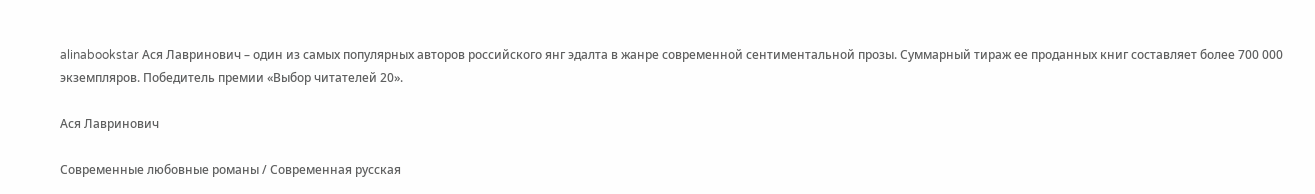alinabookstar Ася Лавринович – один из самых популярных авторов российского янг эдалта в жанре современной сентиментальной прозы. Суммарный тираж ее проданных книг составляет более 700 000 экземпляров. Победитель премии «Выбор читателей 20».

Ася Лавринович

Современные любовные романы / Современная русская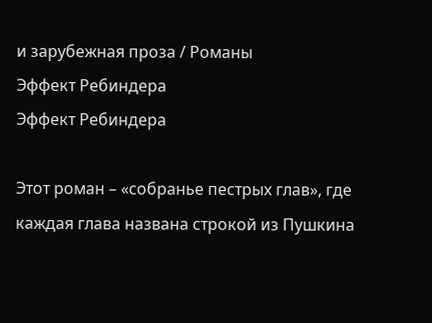и зарубежная проза / Романы
Эффект Ребиндера
Эффект Ребиндера

Этот роман – «собранье пестрых глав», где каждая глава названа строкой из Пушкина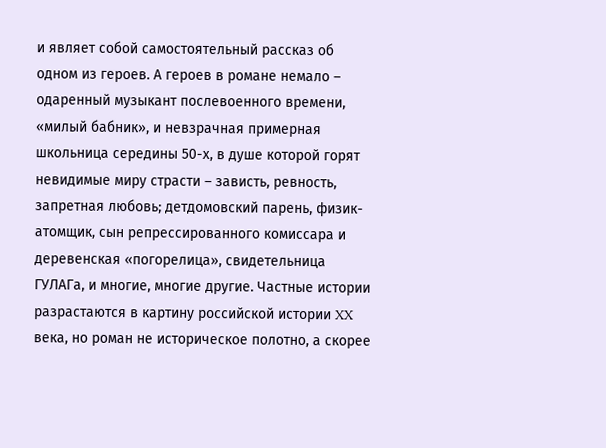и являет собой самостоятельный рассказ об одном из героев. А героев в романе немало – одаренный музыкант послевоенного времени, «милый бабник», и невзрачная примерная школьница середины 50-х, в душе которой горят невидимые миру страсти – зависть, ревность, запретная любовь; детдомовский парень, физик-атомщик, сын репрессированного комиссара и деревенская «погорелица», свидетельница ГУЛАГа, и многие, многие другие. Частные истории разрастаются в картину российской истории XX века, но роман не историческое полотно, а скорее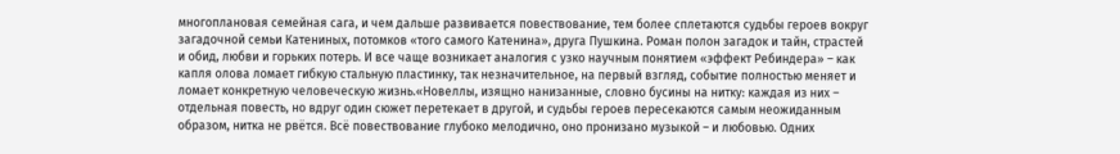многоплановая семейная сага, и чем дальше развивается повествование, тем более сплетаются судьбы героев вокруг загадочной семьи Катениных, потомков «того самого Катенина», друга Пушкина. Роман полон загадок и тайн, страстей и обид, любви и горьких потерь. И все чаще возникает аналогия с узко научным понятием «эффект Ребиндера» – как капля олова ломает гибкую стальную пластинку, так незначительное, на первый взгляд, событие полностью меняет и ломает конкретную человеческую жизнь.«Новеллы, изящно нанизанные, словно бусины на нитку: каждая из них – отдельная повесть, но вдруг один сюжет перетекает в другой, и судьбы героев пересекаются самым неожиданным образом, нитка не рвётся. Всё повествование глубоко мелодично, оно пронизано музыкой – и любовью. Одних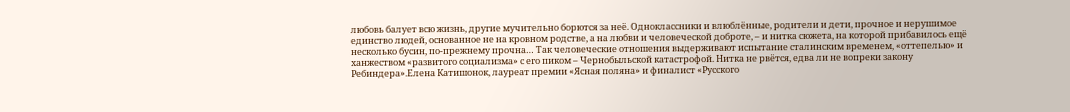любовь балует всю жизнь, другие мучительно борются за неё. Одноклассники и влюблённые, родители и дети, прочное и нерушимое единство людей, основанное не на кровном родстве, а на любви и человеческой доброте, – и нитка сюжета, на которой прибавилось ещё несколько бусин, по-прежнему прочна… Так человеческие отношения выдерживают испытание сталинским временем, «оттепелью» и ханжеством «развитого социализма» с его пиком – Чернобыльской катастрофой. Нитка не рвётся, едва ли не вопреки закону Ребиндера».Елена Катишонок, лауреат премии «Ясная поляна» и финалист «Русского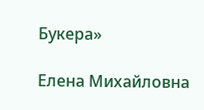Букера»

Елена Михайловна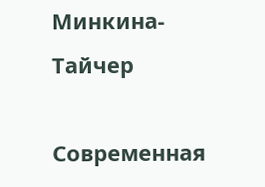Минкина-Тайчер

Современная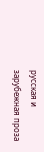русская и зарубежная проза